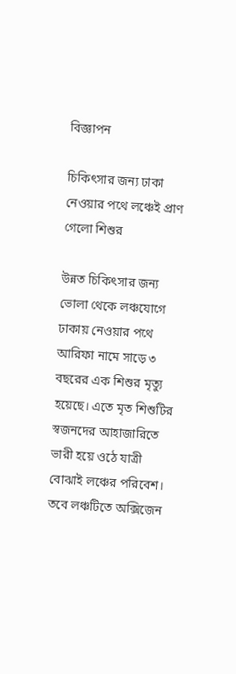বিজ্ঞাপন

চিকিৎসার জন্য ঢাকা নেওয়ার পথে লঞ্চেই প্রাণ গেলো শিশুর

উন্নত চিকিৎসার জন্য ভোলা থেকে লঞ্চযোগে ঢাকায় নেওয়ার পথে আরিফা নামে সাড়ে ৩ বছরের এক শিশুর মৃত্যু হয়েছে। এতে মৃত শিশুটির স্বজনদের আহাজারিতে ভারী হয়ে ওঠে যাত্রী বোঝাই লঞ্চের পরিবেশ। তবে লঞ্চটিতে অক্সিজেন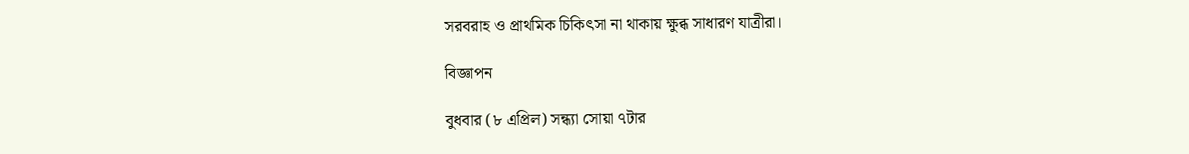সরবরাহ ও প্রাথমিক চিকিৎসা না থাকায় ক্ষুব্ধ সাধারণ যাত্রীরা।

বিজ্ঞাপন

বুধবার (৮ এপ্রিল) সন্ধ্যা সোয়া ৭টার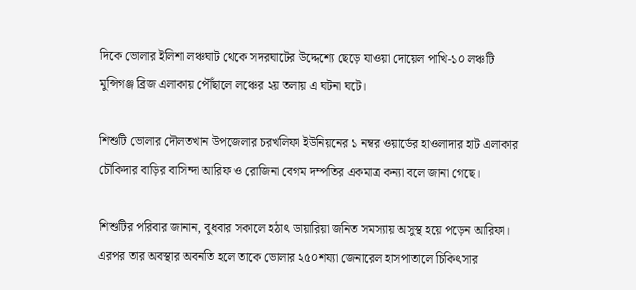দিকে ভোলার ইলিশা লঞ্চঘাট থেকে সদরঘাটের উদ্দেশ্যে ছেড়ে যাওয়া দোয়েল পাখি-১০ লঞ্চটি মুন্সিগঞ্জ ব্রিজ এলাকায় পৌঁছালে লঞ্চের ২য় তলায় এ ঘটনা ঘটে।

শিশুটি ভোলার দৌলতখান উপজেলার চরখলিফা ইউনিয়নের ১ নম্বর ওয়ার্ডের হাওলাদার হাট এলাকার চৌকিদার বাড়ির বাসিন্দা আরিফ ও রোজিনা বেগম দম্পতির একমাত্র কন্যা বলে জানা গেছে।

শিশুটির পরিবার জানান, বুধবার সকালে হঠাৎ ডায়ারিয়া জনিত সমস্যায় অসুস্থ হয়ে পড়েন আরিফা। এরপর তার অবস্থার অবনতি হলে তাকে ভোলার ২৫০শয্যা জেনারেল হাসপাতালে চিকিৎসার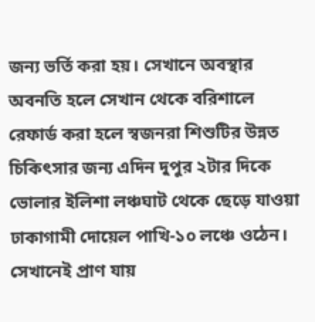জন্য ভর্তি করা হয়। সেখানে অবস্থার অবনতি হলে সেখান থেকে বরিশালে রেফার্ড করা হলে স্বজনরা শিশুটির উন্নত চিকিৎসার জন্য এদিন দুপুর ২টার দিকে ভোলার ইলিশা লঞ্চঘাট থেকে ছেড়ে যাওয়া ঢাকাগামী দোয়েল পাখি-১০ লঞ্চে ওঠেন। সেখানেই প্রাণ যায়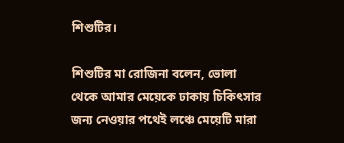শিশুটির।

শিশুটির মা রোজিনা বলেন, ভোলা থেকে আমার মেয়েকে ঢাকায় চিকিৎসার জন্য নেওয়ার পথেই লঞ্চে মেয়েটি মারা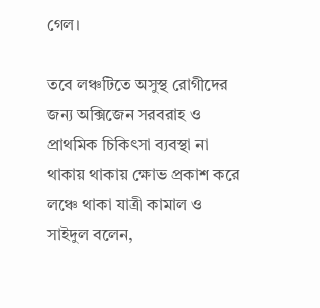গেল।

তবে লঞ্চটিতে অসুস্থ রোগীদের জন্য অক্সিজেন সরবরাহ ও প্রাথমিক চিকিৎসা ব্যবস্থা না থাকায় থাকায় ক্ষোভ প্রকাশ করে লঞ্চে থাকা যাত্রী কামাল ও সাইদুল বলেন,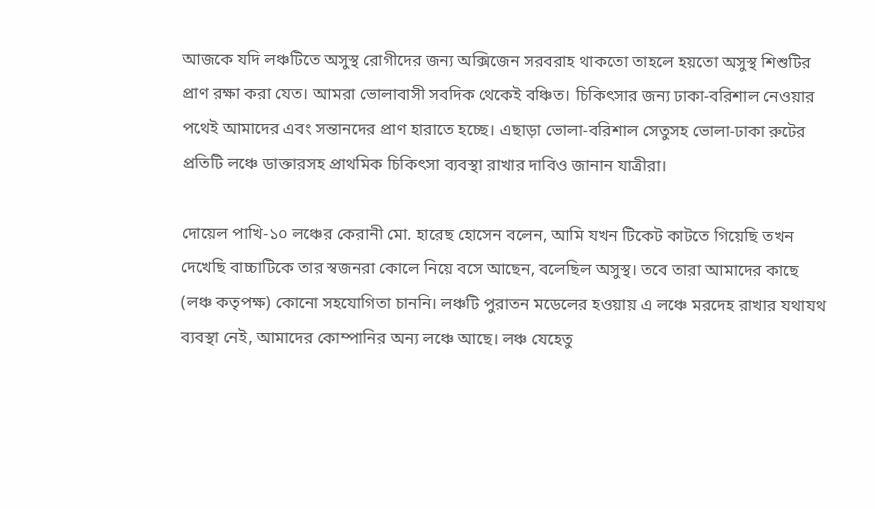আজকে যদি লঞ্চটিতে অসুস্থ রোগীদের জন্য অক্সিজেন সরবরাহ থাকতো তাহলে হয়তো অসুস্থ শিশুটির প্রাণ রক্ষা করা যেত। আমরা ভোলাবাসী সবদিক থেকেই বঞ্চিত। চিকিৎসার জন্য ঢাকা-বরিশাল নেওয়ার পথেই আমাদের এবং সন্তানদের প্রাণ হারাতে হচ্ছে। এছাড়া ভোলা-বরিশাল সেতুসহ ভোলা-ঢাকা রুটের প্রতিটি লঞ্চে ডাক্তারসহ প্রাথমিক চিকিৎসা ব্যবস্থা রাখার দাবিও জানান যাত্রীরা।

দোয়েল পাখি-১০ লঞ্চের কেরানী মো. হারেছ হোসেন বলেন, আমি যখন টিকেট কাটতে গিয়েছি তখন দেখেছি বাচ্চাটিকে তার স্বজনরা কোলে নিয়ে বসে আছেন, বলেছিল অসুস্থ। তবে তারা আমাদের কাছে (লঞ্চ কতৃপক্ষ) কোনো সহযোগিতা চাননি। লঞ্চটি পুরাতন মডেলের হওয়ায় এ লঞ্চে মরদেহ রাখার যথাযথ ব্যবস্থা নেই, আমাদের কোম্পানির অন্য লঞ্চে আছে। লঞ্চ যেহেতু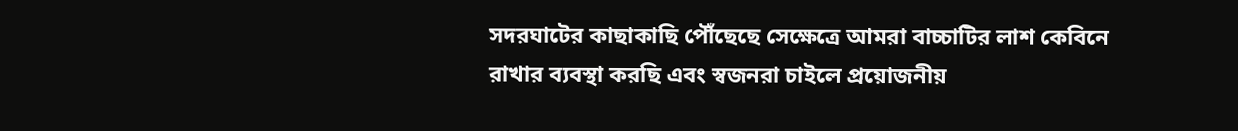সদরঘাটের কাছাকাছি পৌঁছেছে সেক্ষেত্রে আমরা বাচ্চাটির লাশ কেবিনে রাখার ব্যবস্থা করছি এবং স্বজনরা চাইলে প্রয়োজনীয়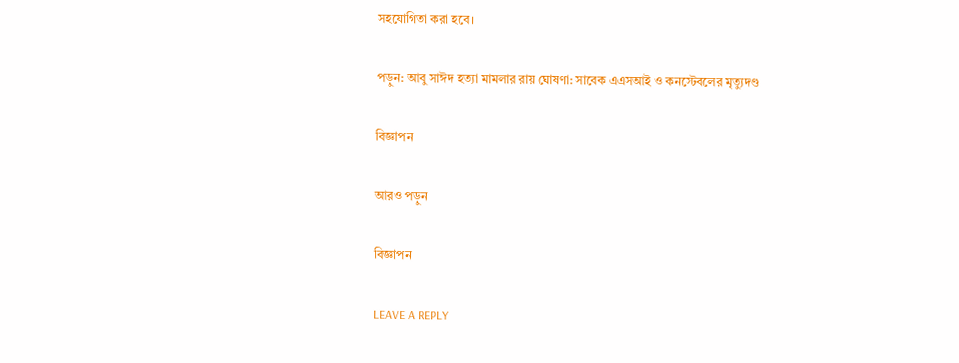সহযোগিতা করা হবে।

পড়ুন: আবু সাঈদ হত্যা মামলার রায় ঘোষণা: সাবেক এএসআই ও কনস্টেবলের মৃত্যুদণ্ড

বিজ্ঞাপন

আরও পড়ুন

বিজ্ঞাপন

LEAVE A REPLY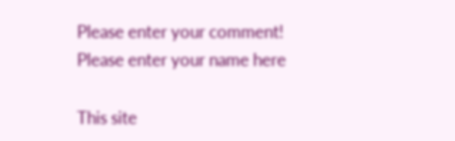Please enter your comment!
Please enter your name here

This site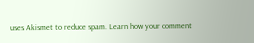uses Akismet to reduce spam. Learn how your comment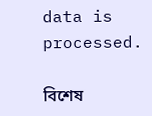data is processed.

বিশেষ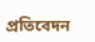প্রতিবেদন